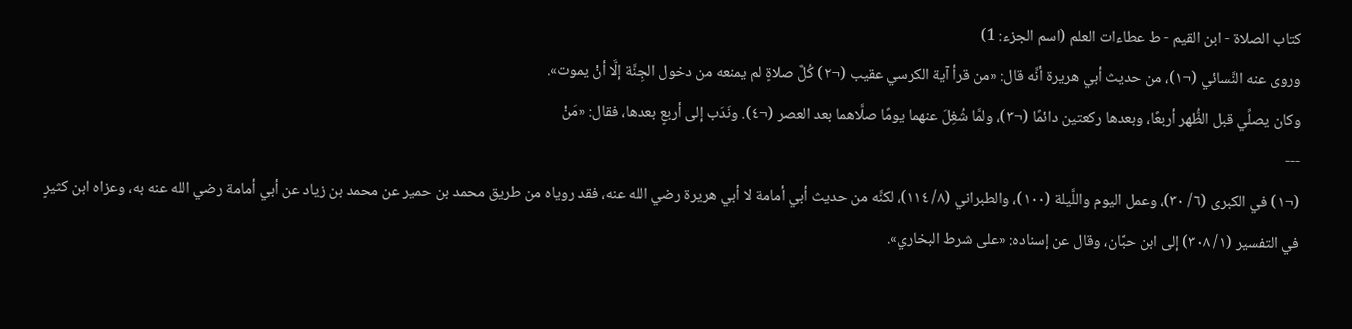كتاب الصلاة - ابن القيم - ط عطاءات العلم (اسم الجزء: 1)
وروى عنه النَّسائي (¬١)، من حديث أبي هريرة أنَّه قال: «من قرأ آية الكرسي عقيب (¬٢) كُلَّ صلاةٍ لم يمنعه من دخول الجِنَّة إلَّا أنْ يموت».
وكان يصلِّي قبل الظُّهر أربعًا، وبعدها ركعتين دائمًا (¬٣)، ولمَّا شُغِلَ عنهما يومًا صلَّاهما بعد العصر (¬٤). ونَدَب إلى أربعٍ بعدها، فقال: «مَنْ
---
(¬١) في الكبرى (٦/ ٣٠)، وعمل اليوم واللَّيلة (١٠٠)، والطبراني (٨/ ١١٤)، لكنَّه من حديث أبي أمامة لا أبي هريرة رضي الله عنه، فقد روياه من طريق محمد بن حمير عن محمد بن زياد عن أبي أمامة رضي الله عنه به، وعزاه ابن كثيرٍ في التفسير (١/ ٣٠٨) إلى ابن حبَّان، وقال عن إسناده: «على شرط البخاري».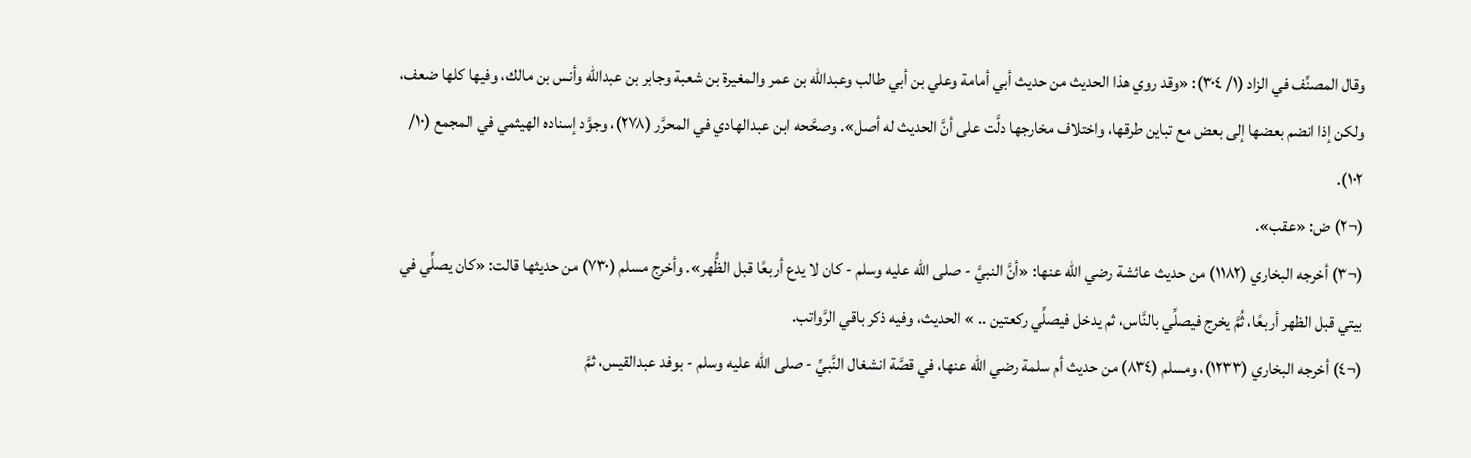وقال المصنِّف في الزاد (١/ ٣٠٤): «وقد روي هذا الحديث من حديث أبي أمامة وعلي بن أبي طالب وعبدالله بن عمر والمغيرة بن شعبة وجابر بن عبدالله وأنس بن مالك، وفيها كلها ضعف، ولكن إذا انضم بعضها إلى بعض مع تباين طرقها، واختلاف مخارجها دلَّت على أنَّ الحديث له أصل». وصحَّحه ابن عبدالهادي في المحرَّر (٢٧٨)، وجوَّد إسناده الهيثمي في المجمع (١٠/ ١٠٢).
(¬٢) ض: «عقب».
(¬٣) أخرجه البخاري (١١٨٢) من حديث عائشة رضي الله عنها: «أنَّ النبيَّ - صلى الله عليه وسلم - كان لا يدع أربعًا قبل الظُّهر». وأخرج مسلم (٧٣٠) من حديثها قالت: «كان يصلِّي في بيتي قبل الظهر أربعًا، ثُمَّ يخرج فيصلِّي بالنَّاس، ثم يدخل فيصلِّي ركعتين .. » الحديث، وفيه ذكر باقي الرَّواتب.
(¬٤) أخرجه البخاري (١٢٣٣)، ومسلم (٨٣٤) من حديث أم سلمة رضي الله عنها، في قصَّة انشغال النَّبيِّ - صلى الله عليه وسلم - بوفد عبدالقيس، ثمَّ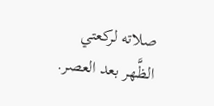صلاته لركعتي الظَّهر بعد العصر.